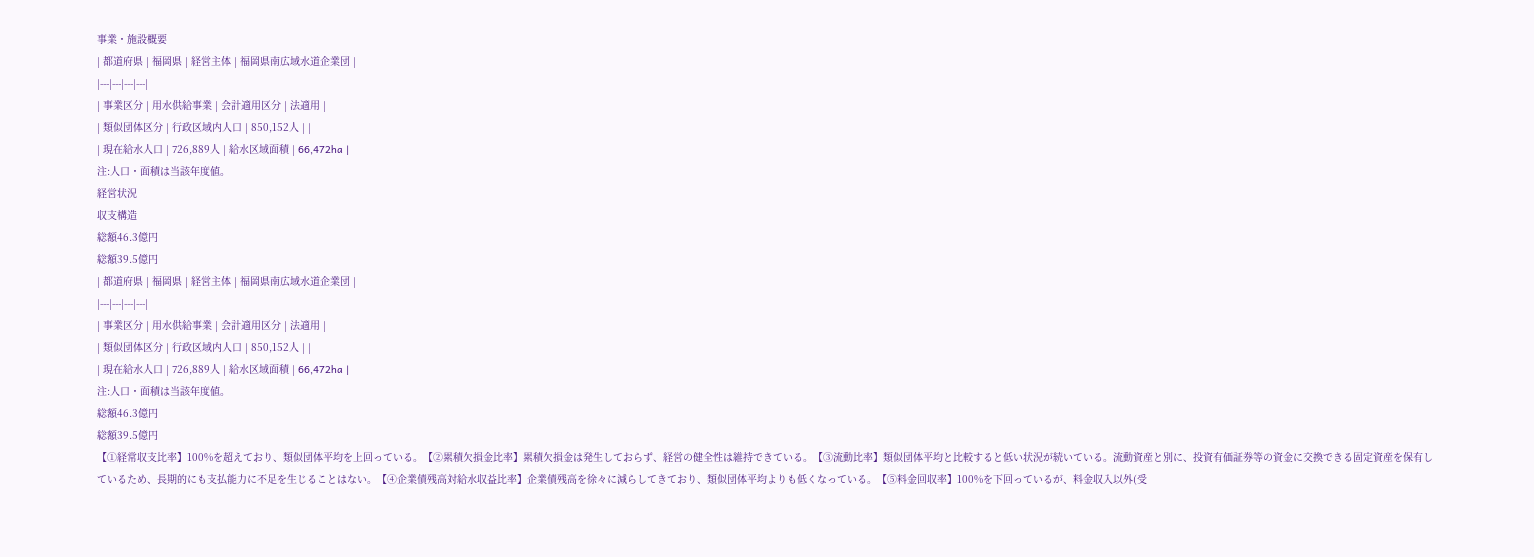事業・施設概要
| 都道府県 | 福岡県 | 経営主体 | 福岡県南広域水道企業団 |
|---|---|---|---|
| 事業区分 | 用水供給事業 | 会計適用区分 | 法適用 |
| 類似団体区分 | 行政区域内人口 | 850,152人 | |
| 現在給水人口 | 726,889人 | 給水区域面積 | 66,472ha |
注:人口・面積は当該年度値。
経営状況
収支構造
総額46.3億円
総額39.5億円
| 都道府県 | 福岡県 | 経営主体 | 福岡県南広域水道企業団 |
|---|---|---|---|
| 事業区分 | 用水供給事業 | 会計適用区分 | 法適用 |
| 類似団体区分 | 行政区域内人口 | 850,152人 | |
| 現在給水人口 | 726,889人 | 給水区域面積 | 66,472ha |
注:人口・面積は当該年度値。
総額46.3億円
総額39.5億円
【①経常収支比率】100%を超えており、類似団体平均を上回っている。【②累積欠損金比率】累積欠損金は発生しておらず、経営の健全性は維持できている。【③流動比率】類似団体平均と比較すると低い状況が続いている。流動資産と別に、投資有価証券等の資金に交換できる固定資産を保有しているため、長期的にも支払能力に不足を生じることはない。【④企業債残高対給水収益比率】企業債残高を徐々に減らしてきており、類似団体平均よりも低くなっている。【⑤料金回収率】100%を下回っているが、料金収入以外(受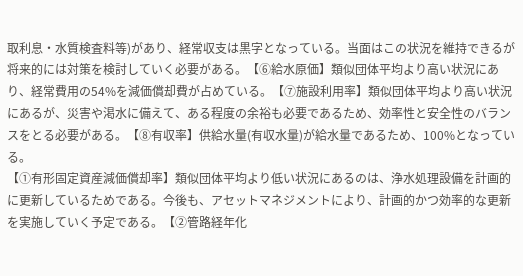取利息・水質検査料等)があり、経常収支は黒字となっている。当面はこの状況を維持できるが将来的には対策を検討していく必要がある。【⑥給水原価】類似団体平均より高い状況にあり、経常費用の54%を減価償却費が占めている。【⑦施設利用率】類似団体平均より高い状況にあるが、災害や渇水に備えて、ある程度の余裕も必要であるため、効率性と安全性のバランスをとる必要がある。【⑧有収率】供給水量(有収水量)が給水量であるため、100%となっている。
【①有形固定資産減価償却率】類似団体平均より低い状況にあるのは、浄水処理設備を計画的に更新しているためである。今後も、アセットマネジメントにより、計画的かつ効率的な更新を実施していく予定である。【②管路経年化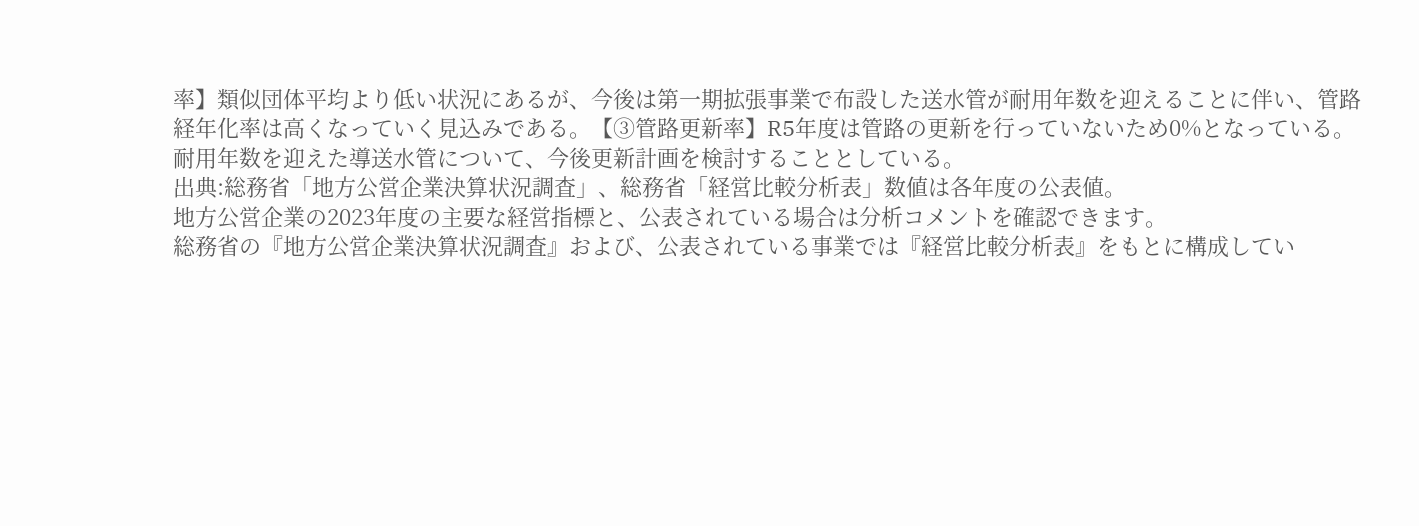率】類似団体平均より低い状況にあるが、今後は第一期拡張事業で布設した送水管が耐用年数を迎えることに伴い、管路経年化率は高くなっていく見込みである。【③管路更新率】R5年度は管路の更新を行っていないため0%となっている。耐用年数を迎えた導送水管について、今後更新計画を検討することとしている。
出典:総務省「地方公営企業決算状況調査」、総務省「経営比較分析表」数値は各年度の公表値。
地方公営企業の2023年度の主要な経営指標と、公表されている場合は分析コメントを確認できます。
総務省の『地方公営企業決算状況調査』および、公表されている事業では『経営比較分析表』をもとに構成してい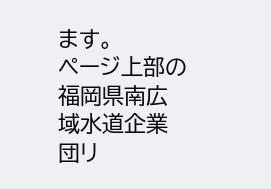ます。
ページ上部の福岡県南広域水道企業団リ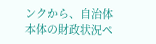ンクから、自治体本体の財政状況ペ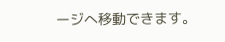ージへ移動できます。